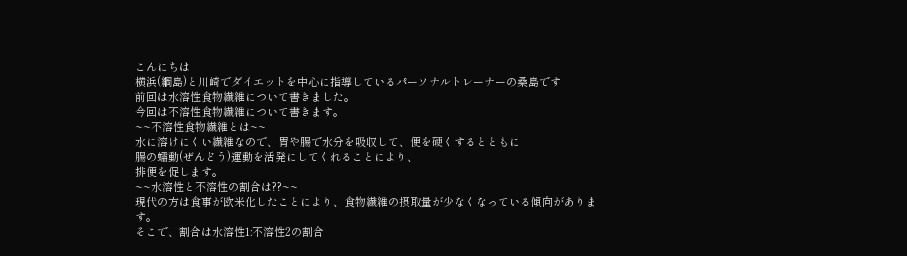こんにちは
横浜(綱島)と川崎でダイエットを中心に指導しているパーソナルトレーナーの桑島です
前回は水溶性食物繊維について書きました。
今回は不溶性食物繊維について書きます。
~~不溶性食物繊維とは~~
水に溶けにくい繊維なので、胃や腸で水分を吸収して、便を硬くするとともに
腸の蠕動(ぜんどう)運動を活発にしてくれることにより、
排便を促します。
~~水溶性と不溶性の割合は??~~
現代の方は食事が欧米化したことにより、食物繊維の摂取量が少なくなっている傾向があります。
そこで、割合は水溶性1:不溶性2の割合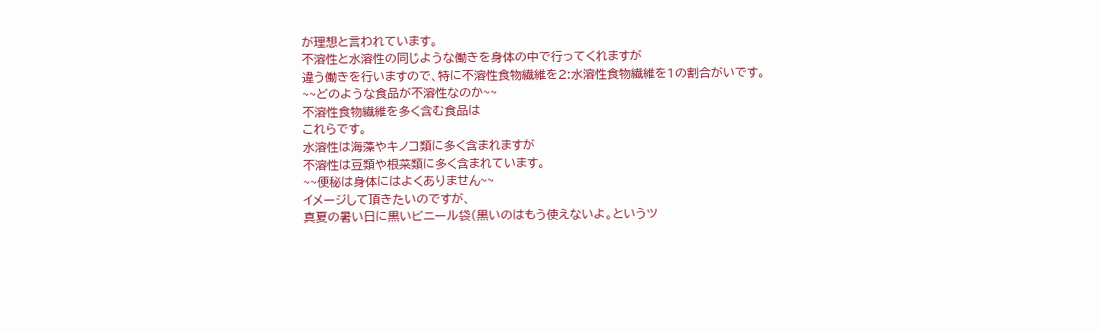が理想と言われています。
不溶性と水溶性の同じような働きを身体の中で行ってくれますが
違う働きを行いますので、特に不溶性食物繊維を2:水溶性食物繊維を1の割合がいです。
~~どのような食品が不溶性なのか~~
不溶性食物繊維を多く含む食品は
これらです。
水溶性は海藻やキノコ類に多く含まれますが
不溶性は豆類や根菜類に多く含まれています。
~~便秘は身体にはよくありません~~
イメージして頂きたいのですが、
真夏の暑い日に黒いビニール袋(黒いのはもう使えないよ。というツ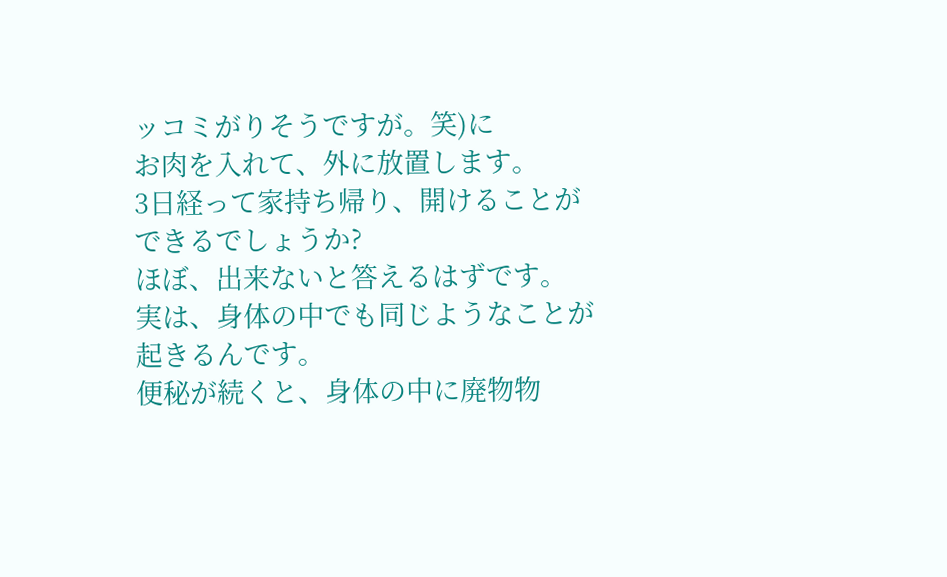ッコミがりそうですが。笑)に
お肉を入れて、外に放置します。
3日経って家持ち帰り、開けることができるでしょうか?
ほぼ、出来ないと答えるはずです。
実は、身体の中でも同じようなことが起きるんです。
便秘が続くと、身体の中に廃物物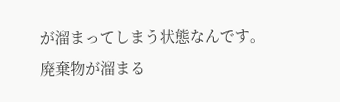が溜まってしまう状態なんです。
廃棄物が溜まる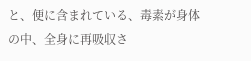と、便に含まれている、毒素が身体の中、全身に再吸収さ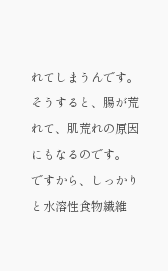れてしまうんです。
そうすると、腸が荒れて、肌荒れの原因にもなるのです。
ですから、しっかりと水溶性食物繊維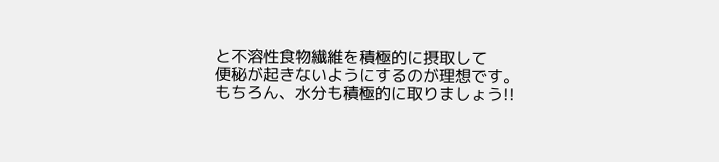と不溶性食物繊維を積極的に摂取して
便秘が起きないようにするのが理想です。
もちろん、水分も積極的に取りましょう!!